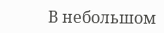В небольшом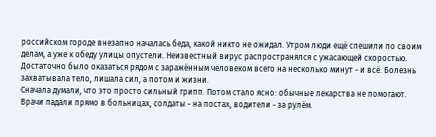российском городе внезапно началась беда, какой никто не ожидал. Утром люди ещё спешили по своим делам, а уже к обеду улицы опустели. Неизвестный вирус распространялся с ужасающей скоростью. Достаточно было оказаться рядом с заражённым человеком всего на несколько минут - и всё. Болезнь захватывала тело, лишала сил, а потом и жизни.
Сначала думали, что это просто сильный грипп. Потом стало ясно: обычные лекарства не помогают. Врачи падали прямо в больницах, солдаты - на постах, водители - за рулём.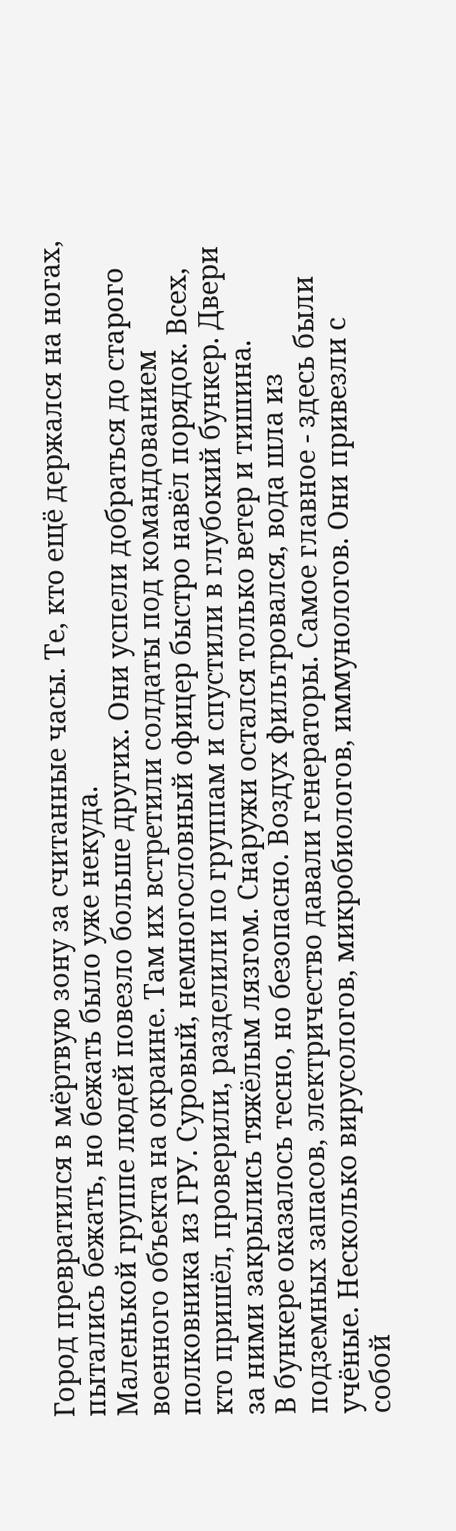Город превратился в мёртвую зону за считанные часы. Те, кто ещё держался на ногах, пытались бежать, но бежать было уже некуда.
Маленькой группе людей повезло больше других. Они успели добраться до старого военного объекта на окраине. Там их встретили солдаты под командованием полковника из ГРУ. Суровый, немногословный офицер быстро навёл порядок. Всех, кто пришёл, проверили, разделили по группам и спустили в глубокий бункер. Двери за ними закрылись тяжёлым лязгом. Снаружи остался только ветер и тишина.
В бункере оказалось тесно, но безопасно. Воздух фильтровался, вода шла из подземных запасов, электричество давали генераторы. Самое главное - здесь были учёные. Несколько вирусологов, микробиологов, иммунологов. Они привезли с собой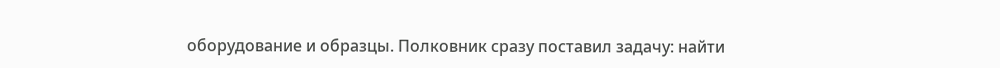оборудование и образцы. Полковник сразу поставил задачу: найти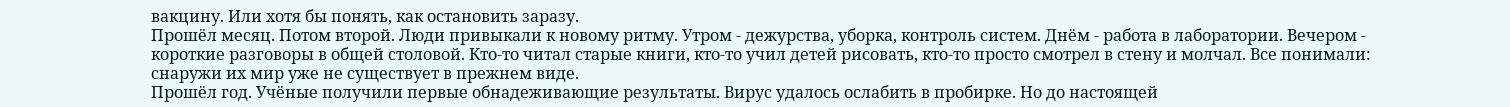вакцину. Или хотя бы понять, как остановить заразу.
Прошёл месяц. Потом второй. Люди привыкали к новому ритму. Утром - дежурства, уборка, контроль систем. Днём - работа в лаборатории. Вечером - короткие разговоры в общей столовой. Кто-то читал старые книги, кто-то учил детей рисовать, кто-то просто смотрел в стену и молчал. Все понимали: снаружи их мир уже не существует в прежнем виде.
Прошёл год. Учёные получили первые обнадеживающие результаты. Вирус удалось ослабить в пробирке. Но до настоящей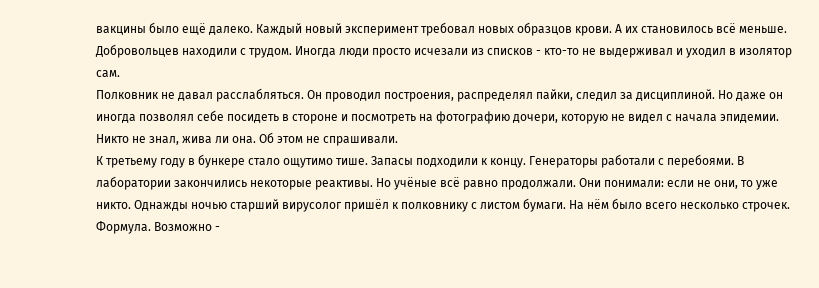вакцины было ещё далеко. Каждый новый эксперимент требовал новых образцов крови. А их становилось всё меньше. Добровольцев находили с трудом. Иногда люди просто исчезали из списков - кто-то не выдерживал и уходил в изолятор сам.
Полковник не давал расслабляться. Он проводил построения, распределял пайки, следил за дисциплиной. Но даже он иногда позволял себе посидеть в стороне и посмотреть на фотографию дочери, которую не видел с начала эпидемии. Никто не знал, жива ли она. Об этом не спрашивали.
К третьему году в бункере стало ощутимо тише. Запасы подходили к концу. Генераторы работали с перебоями. В лаборатории закончились некоторые реактивы. Но учёные всё равно продолжали. Они понимали: если не они, то уже никто. Однажды ночью старший вирусолог пришёл к полковнику с листом бумаги. На нём было всего несколько строчек. Формула. Возможно -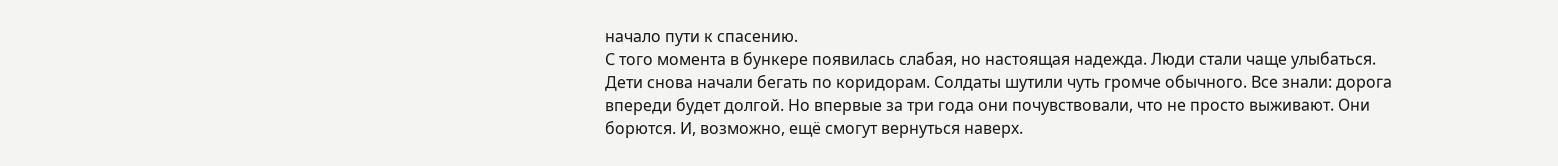начало пути к спасению.
С того момента в бункере появилась слабая, но настоящая надежда. Люди стали чаще улыбаться. Дети снова начали бегать по коридорам. Солдаты шутили чуть громче обычного. Все знали: дорога впереди будет долгой. Но впервые за три года они почувствовали, что не просто выживают. Они борются. И, возможно, ещё смогут вернуться наверх.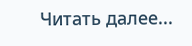Читать далее...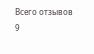Всего отзывов
9